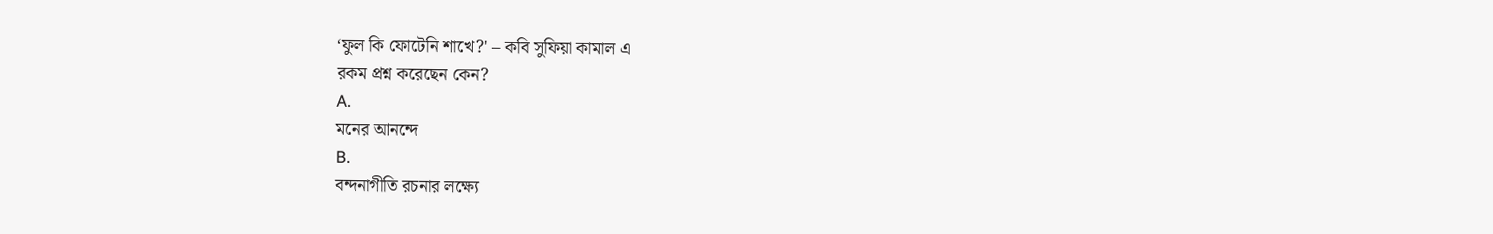‘ফুল কি ফোটেনি শাখে?' – কবি সুফিয়া কামাল এ
রকম প্রশ্ন করেছেন কেন?
A.
মনের আনন্দে
B.
বন্দনাগীতি রচনার লক্ষ্যে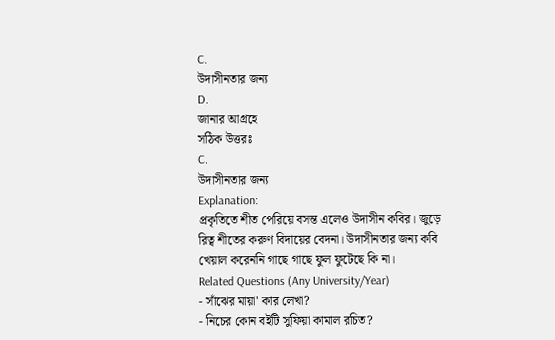C.
উদাসীনতার জন্য
D.
জানার আগ্রহে
সঠিক উত্তরঃ
C.
উদাসীনতার জন্য
Explanation:
প্রকৃতিতে শীত পেরিয়ে বসন্ত এলেও উদাসীন কবির। জুড়ে রিত্ব শীতের করুণ বিদায়ের বেদনা। উদাসীনতার জন্য কবি খেয়াল করেননি গাছে গাছে ফুল ফুটেছে কি না।
Related Questions (Any University/Year)
- সাঁঝের মায়া' কার লেখা?
- নিচের কোন বইটি সুফিয়া কামাল রচিত?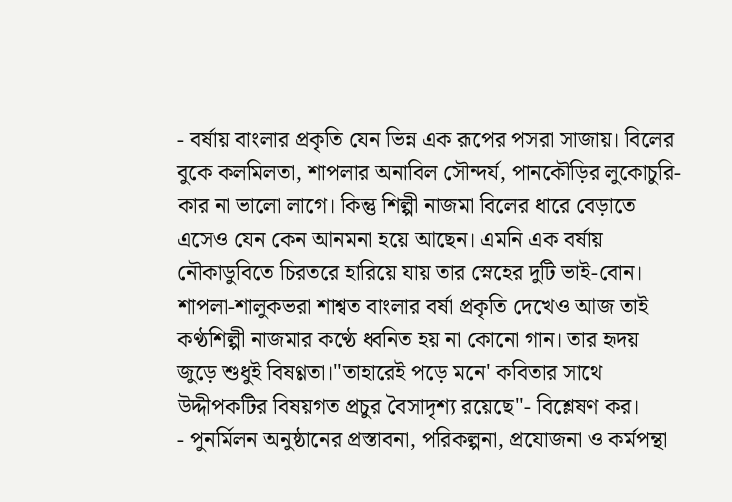- বর্ষায় বাংলার প্রকৃতি যেন ভিন্ন এক রূপের পসরা সাজায়। বিলের বুকে কলমিলতা, শাপলার অনাবিল সৌন্দর্য, পানকৌড়ির লুকোচুরি- কার না ভালো লাগে। কিন্তু শিল্পী নাজমা বিলের ধারে বেড়াতে এসেও যেন কেন আনমনা হয়ে আছেন। এমনি এক বর্ষায় নৌকাডুবিতে চিরতরে হারিয়ে যায় তার স্নেহের দুটি ভাই-বোন। শাপলা-শালুকভরা শাশ্বত বাংলার বর্ষা প্রকৃতি দেখেও আজ তাই কণ্ঠশিল্পী নাজমার কণ্ঠে ধ্বনিত হয় না কোনো গান। তার হৃদয় জুড়ে শুধুই বিষণ্ণতা।"তাহারেই পড়ে মনে' কবিতার সাথে উদ্দীপকটির বিষয়গত প্রচুর বৈসাদৃশ্য রয়েছে"- বিশ্লেষণ কর।
- পুনর্মিলন অনুষ্ঠানের প্রস্তাবনা, পরিকল্পনা, প্রযোজনা ও কর্মপন্থা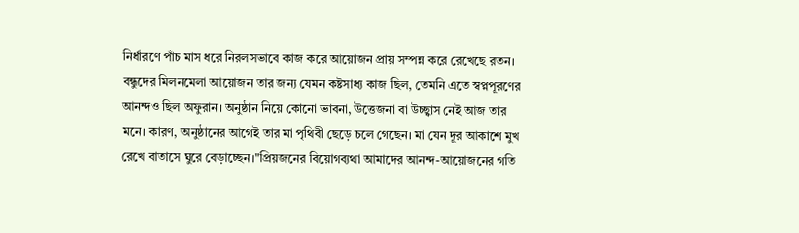নির্ধারণে পাঁচ মাস ধরে নিরলসভাবে কাজ করে আয়োজন প্রায় সম্পন্ন করে রেখেছে রতন। বন্ধুদের মিলনমেলা আয়োজন তার জন্য যেমন কষ্টসাধ্য কাজ ছিল, তেমনি এতে স্বপ্নপূরণের আনন্দও ছিল অফুরান। অনুষ্ঠান নিয়ে কোনো ভাবনা, উত্তেজনা বা উচ্ছ্বাস নেই আজ তার মনে। কারণ, অনুষ্ঠানের আগেই তার মা পৃথিবী ছেড়ে চলে গেছেন। মা যেন দূর আকাশে মুখ রেখে বাতাসে ঘুরে বেড়াচ্ছেন।"প্রিয়জনের বিয়োগব্যথা আমাদের আনন্দ-আয়োজনের গতি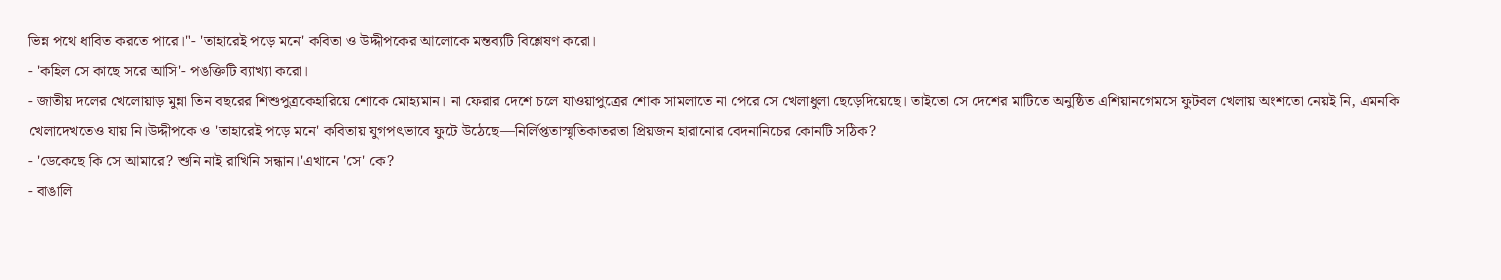ভিন্ন পথে ধাবিত করতে পারে।"- 'তাহারেই পড়ে মনে' কবিতা ও উদ্দীপকের আলোকে মন্তব্যটি বিশ্লেষণ করো।
- 'কহিল সে কাছে সরে আসি'- পঙক্তিটি ব্যাখ্যা করো।
- জাতীয় দলের খেলোয়াড় মুন্না তিন বছরের শিশুপুত্রকেহারিয়ে শোকে মোহ্যমান। না ফেরার দেশে চলে যাওয়াপুত্রের শোক সামলাতে না পেরে সে খেলাধুলা ছেড়েদিয়েছে। তাইতো সে দেশের মাটিতে অনুষ্ঠিত এশিয়ানগেমসে ফুটবল খেলায় অংশতো নেয়ই নি, এমনকি খেলাদেখতেও যায় নি।উদ্দীপকে ও 'তাহারেই পড়ে মনে' কবিতায় যুগপৎভাবে ফুটে উঠেছে—নির্লিপ্ততাস্মৃতিকাতরতা প্রিয়জন হারানোর বেদনানিচের কোনটি সঠিক?
- 'ডেকেছে কি সে আমারে? শুনি নাই রাখিনি সন্ধান।'এখানে 'সে' কে?
- বাঙালি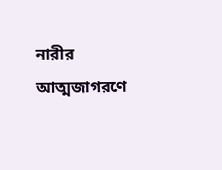নারীর আত্মজাগরণে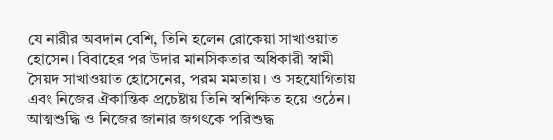যে নারীর অবদান বেশি, তিনি হলেন রোকেয়া সাখাওয়াত হোসেন। বিবাহের পর উদার মানসিকতার অধিকারী স্বামী সৈয়দ সাখাওয়াত হোসেনের, পরম মমতায়। ও সহযোগিতায় এবং নিজের ঐকান্তিক প্রচেষ্টায় তিনি স্বশিক্ষিত হয়ে ওঠেন। আত্মশুদ্ধি ও নিজের জানার জগৎকে পরিশুদ্ধ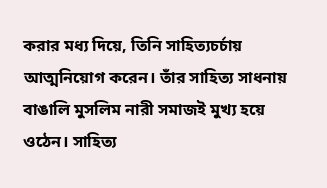করার মধ্য দিয়ে, তিনি সাহিত্যচর্চায় আত্মনিয়োগ করেন। তাঁর সাহিত্য সাধনায় বাঙালি মুসলিম নারী সমাজই মুখ্য হয়ে ওঠেন। সাহিত্য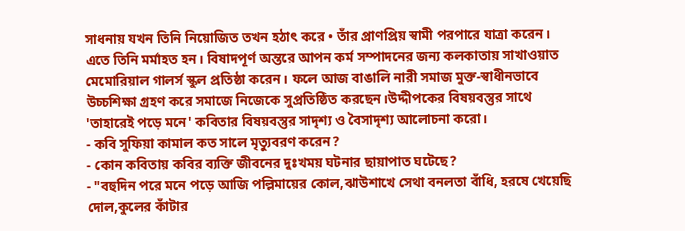সাধনায় যখন তিনি নিয়োজিত তখন হঠাৎ করে • তাঁর প্রাণপ্রিয় স্বামী পরপারে যাত্রা করেন। এতে তিনি মর্মাহত হন। বিষাদপূর্ণ অন্তরে আপন কর্ম সম্পাদনের জন্য কলকাতায় সাখাওয়াত মেমোরিয়াল গালর্স স্কুল প্রতিষ্ঠা করেন। ফলে আজ বাঙালি নারী সমাজ মুক্ত-স্বাধীনভাবে উচ্চশিক্ষা গ্রহণ করে সমাজে নিজেকে সুপ্রতিষ্ঠিত করছেন।উদ্দীপকের বিষয়বস্তুর সাথে 'তাহারেই পড়ে মনে' কবিতার বিষয়বস্তুর সাদৃশ্য ও বৈসাদৃশ্য আলোচনা করো।
- কবি সুফিয়া কামাল কত সালে মৃত্যুবরণ করেন?
- কোন কবিতায় কবির ব্যক্তি জীবনের দুঃখময় ঘটনার ছায়াপাত ঘটেছে?
- "বহুদিন পরে মনে পড়ে আজি পল্লিমায়ের কোল,ঝাউশাখে সেথা বনলতা বাঁধি, হরষে খেয়েছি দোল,কুলের কাঁটার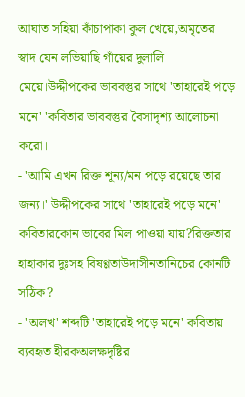আঘাত সহিয়া কাঁচাপাকা কুল খেয়ে,অমৃতের স্বাদ যেন লভিয়াছি গাঁয়ের দুলালি মেয়ে।উদ্দীপকের ভাববস্তুর সাথে 'তাহারেই পড়ে মনে' 'কবিতার ভাববস্তুর বৈসাদৃশ্য আলোচনা করো।
- 'আমি এখন রিক্ত শূন্য/মন পড়ে রয়েছে তার জন্য।' উদ্দীপকের সাথে 'তাহারেই পড়ে মনে' কবিতারকোন ভাবের মিল পাওয়া যায়?রিক্ততার হাহাকার দুঃসহ বিষণ্ণতাউদাসীনতানিচের কোনটি সঠিক?
- 'অলখ' শব্দটি 'তাহারেই পড়ে মনে' কবিতায় ব্যবহৃত হীরকঅলক্ষদৃষ্টির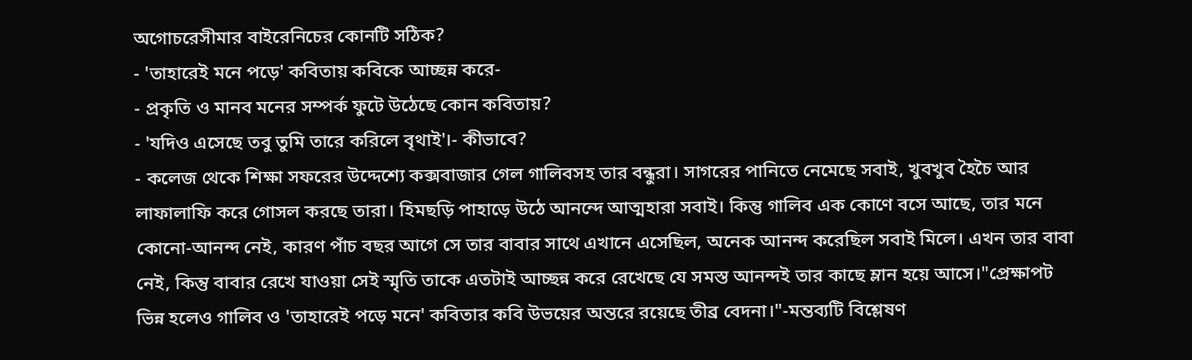অগোচরেসীমার বাইরেনিচের কোনটি সঠিক?
- 'তাহারেই মনে পড়ে' কবিতায় কবিকে আচ্ছন্ন করে-
- প্রকৃতি ও মানব মনের সম্পর্ক ফুটে উঠেছে কোন কবিতায়?
- 'যদিও এসেছে তবু তুমি তারে করিলে বৃথাই'।- কীভাবে?
- কলেজ থেকে শিক্ষা সফরের উদ্দেশ্যে কক্সবাজার গেল গালিবসহ তার বন্ধুরা। সাগরের পানিতে নেমেছে সবাই, খুবখুব হৈচৈ আর লাফালাফি করে গোসল করছে তারা। হিমছড়ি পাহাড়ে উঠে আনন্দে আত্মহারা সবাই। কিন্তু গালিব এক কোণে বসে আছে, তার মনে কোনো-আনন্দ নেই, কারণ পাঁচ বছর আগে সে তার বাবার সাথে এখানে এসেছিল, অনেক আনন্দ করেছিল সবাই মিলে। এখন তার বাবা নেই, কিন্তু বাবার রেখে যাওয়া সেই স্মৃতি তাকে এতটাই আচ্ছন্ন করে রেখেছে যে সমস্ত আনন্দই তার কাছে ম্লান হয়ে আসে।"প্রেক্ষাপট ভিন্ন হলেও গালিব ও 'তাহারেই পড়ে মনে' কবিতার কবি উভয়ের অন্তরে রয়েছে তীব্র বেদনা।"-মন্তব্যটি বিশ্লেষণ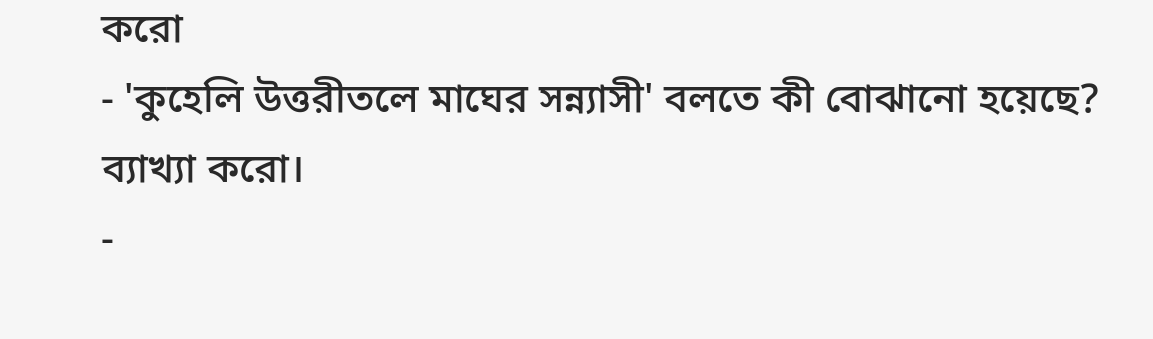করো
- 'কুহেলি উত্তরীতলে মাঘের সন্ন্যাসী' বলতে কী বোঝানো হয়েছে? ব্যাখ্যা করো।
-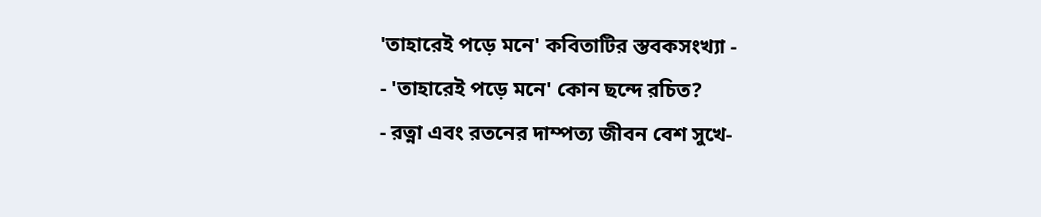'তাহারেই পড়ে মনে' কবিতাটির স্তবকসংখ্যা -
- 'তাহারেই পড়ে মনে' কোন ছন্দে রচিত?
- রত্না এবং রতনের দাম্পত্য জীবন বেশ সুখে-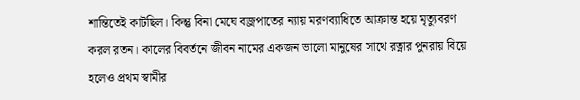শান্তিতেই কাটছিল। কিন্তু বিনা মেঘে বজ্রপাতের ন্যায় মরণব্যাধিতে আক্রান্ত হয়ে মৃত্যুবরণ করল রতন। কালের বিবর্তনে জীবন নামের একজন ভালো মানুষের সাথে রত্নার পুনরায় বিয়ে হলেও প্রথম স্বামীর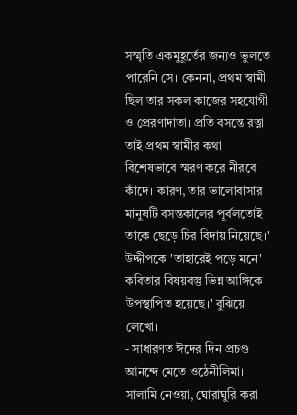সস্মৃতি একমুহূর্তের জন্যও ভুলতে পারেনি সে। কেননা, প্রথম স্বামী ছিল তার সকল কাজের সহযোগী ও প্রেরণাদাতা। প্রতি বসন্তে রত্না তাই প্রথম স্বামীর কথা বিশেষভাবে স্মরণ করে নীরবে কাঁদে। কারণ, তার ভালোবাসার মানুষটি বসন্তকালের পূর্বলতোই তাকে ছেড়ে চির বিদায় নিয়েছে।' উদ্দীপকে 'তাহারেই পড়ে মনে' কবিতার বিষয়বস্তু ভিন্ন আঙ্গিকে উপস্থাপিত হয়েছে।' বুঝিয়ে লেখো।
- সাধারণত ঈদের দিন প্রচণ্ড আনন্দে মেতে ওঠেনীলিমা। সালামি নেওয়া, ঘোরাঘুরি করা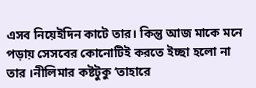এসব নিয়েইদিন কাটে তার। কিন্তু আজ মাকে মনে পড়ায় সেসবের কোনোটিই করতে ইচ্ছা হলো না তার ।নীলিমার কষ্টটুকু ‘তাহারে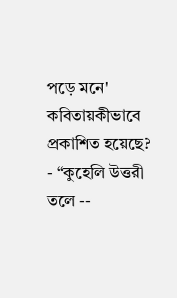পড়ে মনে' কবিতায়কীভাবে প্রকাশিত হয়েছে?
- “কুহেলি উত্তরী তলে --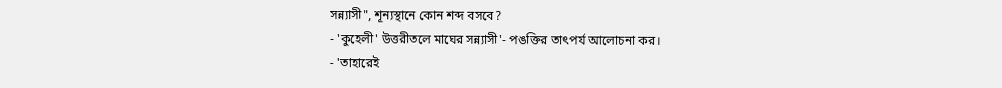সন্ন্যাসী", শূন্যস্থানে কোন শব্দ বসবে?
- 'কুহেলী' উত্তরীতলে মাঘের সন্ন্যাসী'- পঙক্তির তাৎপর্য আলোচনা কর।
- 'তাহারেই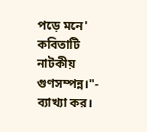পড়ে মনে' কবিতাটি নাটকীয় গুণসম্পন্ন।"- ব্যাখ্যা কর।